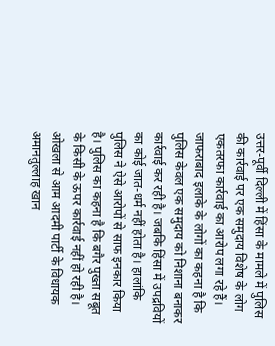उत्तर-पूर्वी दिल्ली में हिंसा के मामले में पुलिस की कार्रवाई पर एक समुदाय विशेष के लोग एकतरफा कार्रवाई का आरोप लगा रहे हैं। जाफराबाद इलाके के लोगों का कहना है कि पुलिस केवल एक समुदाय को निशाना बनाकर कार्रवाई कर रही है। जबकि हिंसा में उपद्रवियों का कोई जात-धर्म नहीं होता है। हालांकि पुलिस ने ऐसे आरोपों से साफ इनकार किया है। पुलिस का कहना है कि बगैर पुख्ता सबूत के किसी के ऊपर कार्रवाई नहीं हो रही है।
ओखला से आम आदमी पार्टी के विधायक अमानतुल्लाह खान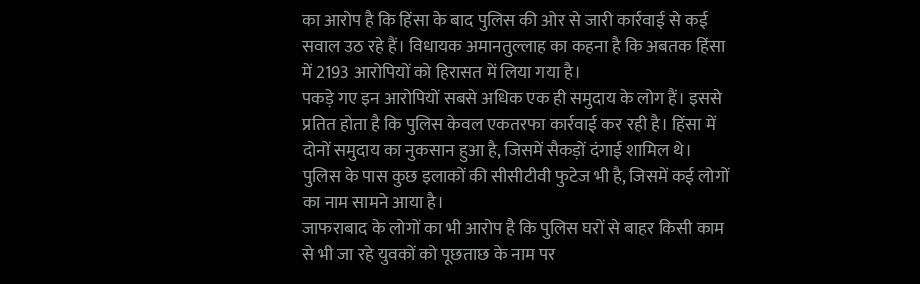का आरोप है कि हिंसा के बाद पुलिस की ओर से जारी कार्रवाई से कई सवाल उठ रहे हैं। विधायक अमानतुल्लाह का कहना है कि अबतक हिंसा में 2193 आरोपियों को हिरासत में लिया गया है।
पकड़े गए इन आरोपियों सबसे अधिक एक ही समुदाय के लोग हैं। इससे प्रतित होता है कि पुलिस केवल एकतरफा कार्रवाई कर रही है। हिंसा में दोनों समुदाय का नुकसान हुआ है, जिसमें सैकड़ों दंगाई शामिल थे। पुलिस के पास कुछ इलाकों की सीसीटीवी फुटेज भी है, जिसमें कई लोगों का नाम सामने आया है।
जाफराबाद के लोगों का भी आरोप है कि पुलिस घरों से बाहर किसी काम से भी जा रहे युवकों को पूछताछ के नाम पर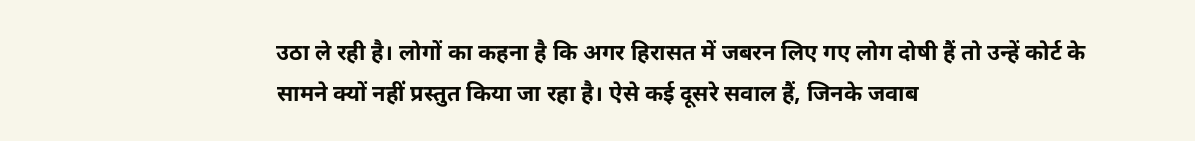उठा ले रही है। लोगों का कहना है कि अगर हिरासत में जबरन लिए गए लोग दोषी हैं तो उन्हें कोर्ट के सामने क्यों नहीं प्रस्तुत किया जा रहा है। ऐसे कई दूसरे सवाल हैं, जिनके जवाब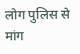लोग पुलिस से मांग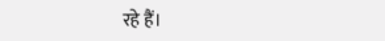रहे हैं।